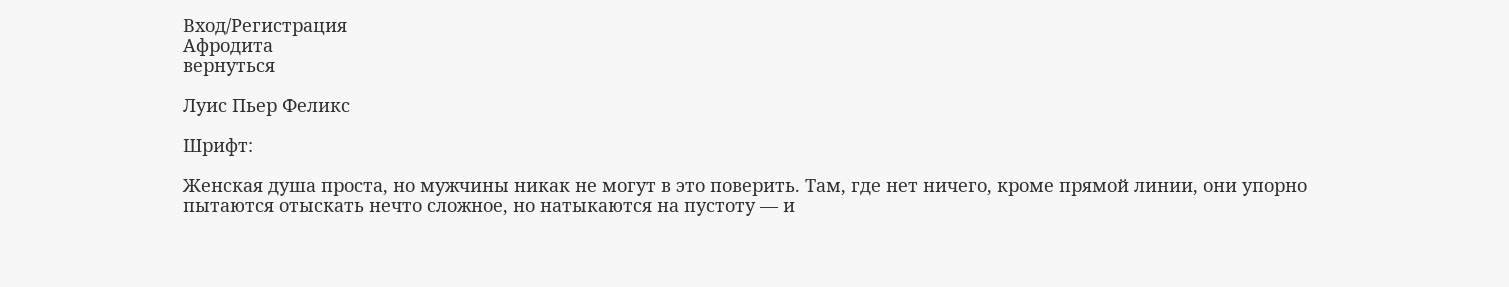Вход/Регистрация
Афродита
вернуться

Луис Пьер Феликс

Шрифт:

Женская душа проста, но мужчины никак не могут в это поверить. Там, где нет ничего, кроме прямой линии, они упорно пытаются отыскать нечто сложное, но натыкаются на пустоту — и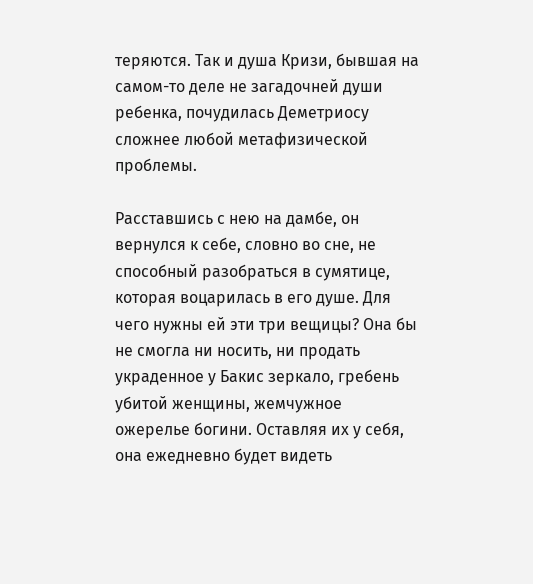теряются. Так и душа Кризи, бывшая на самом-то деле не загадочней души ребенка, почудилась Деметриосу сложнее любой метафизической проблемы.

Расставшись с нею на дамбе, он вернулся к себе, словно во сне, не способный разобраться в сумятице, которая воцарилась в его душе. Для чего нужны ей эти три вещицы? Она бы не смогла ни носить, ни продать украденное у Бакис зеркало, гребень убитой женщины, жемчужное ожерелье богини. Оставляя их у себя, она ежедневно будет видеть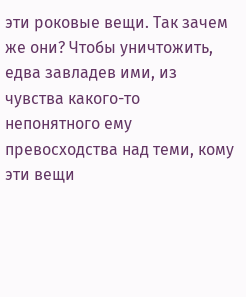эти роковые вещи. Так зачем же они? Чтобы уничтожить, едва завладев ими, из чувства какого-то непонятного ему превосходства над теми, кому эти вещи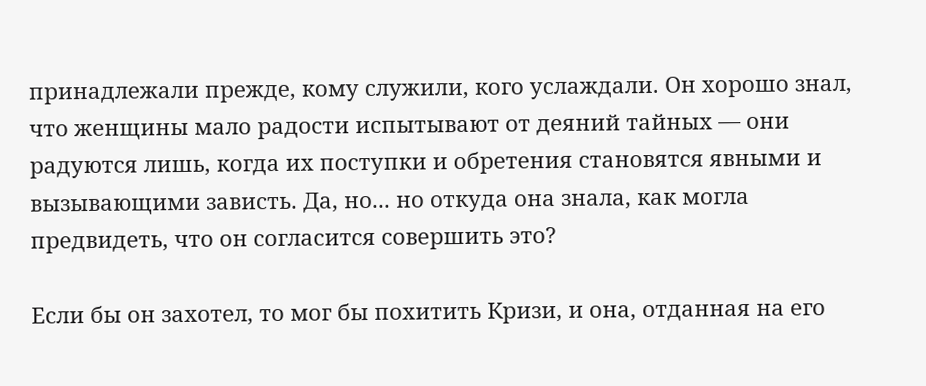принадлежали прежде, кому служили, кого услаждали. Он хорошо знал, что женщины мало радости испытывают от деяний тайных — они радуются лишь, когда их поступки и обретения становятся явными и вызывающими зависть. Да, но... но откуда она знала, как могла предвидеть, что он согласится совершить это?

Если бы он захотел, то мог бы похитить Кризи, и она, отданная на его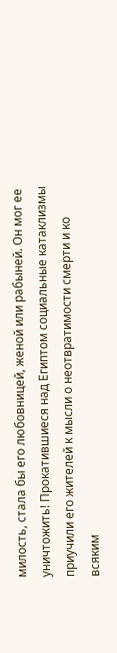милость, стала бы его любовницей, женой или рабыней. Он мог ее уничтожить! Прокатившиеся над Египтом социальные катаклизмы приучили его жителей к мысли о неотвратимости смерти и ко всяким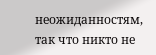неожиданностям, так что никто не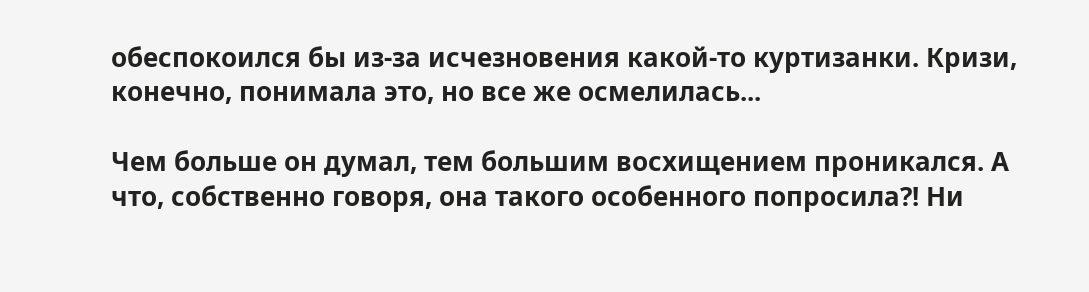обеспокоился бы из-за исчезновения какой-то куртизанки. Кризи, конечно, понимала это, но все же осмелилась...

Чем больше он думал, тем большим восхищением проникался. А что, собственно говоря, она такого особенного попросила?! Ни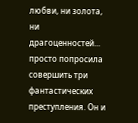любви, ни золота, ни драгоценностей... просто попросила совершить три фантастических преступления. Он и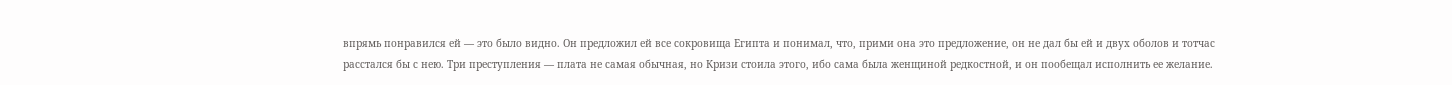впрямь понравился ей — это было видно. Он предложил ей все сокровища Египта и понимал, что, прими она это предложение, он не дал бы ей и двух оболов и тотчас расстался бы с нею. Три преступления — плата не самая обычная, но Кризи стоила этого, ибо сама была женщиной редкостной, и он пообещал исполнить ее желание.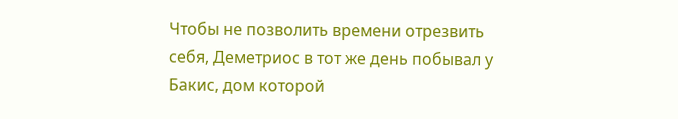Чтобы не позволить времени отрезвить себя, Деметриос в тот же день побывал у Бакис, дом которой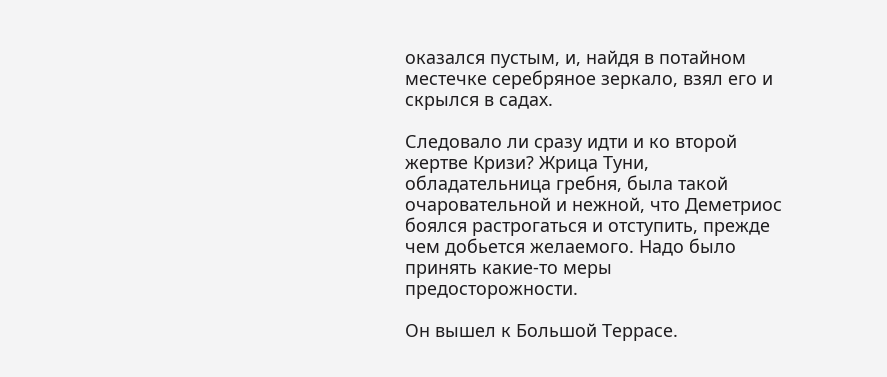оказался пустым, и, найдя в потайном местечке серебряное зеркало, взял его и скрылся в садах.

Следовало ли сразу идти и ко второй жертве Кризи? Жрица Туни, обладательница гребня, была такой очаровательной и нежной, что Деметриос боялся растрогаться и отступить, прежде чем добьется желаемого. Надо было принять какие-то меры предосторожности.

Он вышел к Большой Террасе.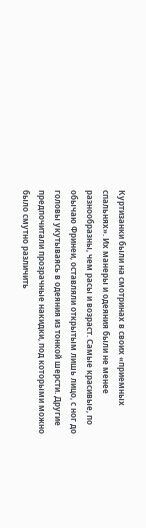Куртизанки были на смотринах в своих «приемных спальнях». Их манеры и одеяния были не менее разнообразны, чем расы и возраст. Самые красивые, по обычаю Фринеи, оставляли открытым лишь лицо, с ног до головы укутываясь в одеяния из тонкой шерсти. Другие предпочитали прозрачные накидки, под которыми можно было смутно различить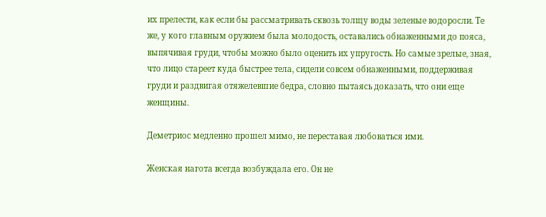их прелести, как если бы рассматривать сквозь толщу воды зеленые водоросли. Те же, у кого главным оружием была молодость, оставались обнаженными до пояса, выпячивая груди, чтобы можно было оценить их упругость. Но самые зрелые, зная, что лицо стареет куда быстрее тела, сидели совсем обнаженными, поддерживая груди и раздвигая отяжелевшие бедра, словно пытаясь доказать, что они еще женщины.

Деметриос медленно прошел мимо, не переставая любоваться ими.

Женская нагота всегда возбуждала его. Он не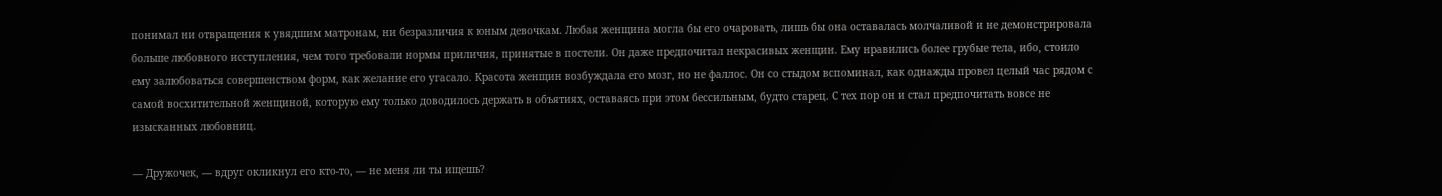понимал ни отвращения к увядшим матронам, ни безразличия к юным девочкам. Любая женщина могла бы его очаровать, лишь бы она оставалась молчаливой и не демонстрировала больше любовного исступления, чем того требовали нормы приличия, принятые в постели. Он даже предпочитал некрасивых женщин. Ему нравились более грубые тела, ибо, стоило ему залюбоваться совершенством форм, как желание его угасало. Красота женщин возбуждала его мозг, но не фаллос. Он со стыдом вспоминал, как однажды провел целый час рядом с самой восхитительной женщиной, которую ему только доводилось держать в объятиях, оставаясь при этом бессильным, будто старец. С тех пор он и стал предпочитать вовсе не изысканных любовниц.

— Дружочек, — вдруг окликнул его кто-то, — не меня ли ты ищешь?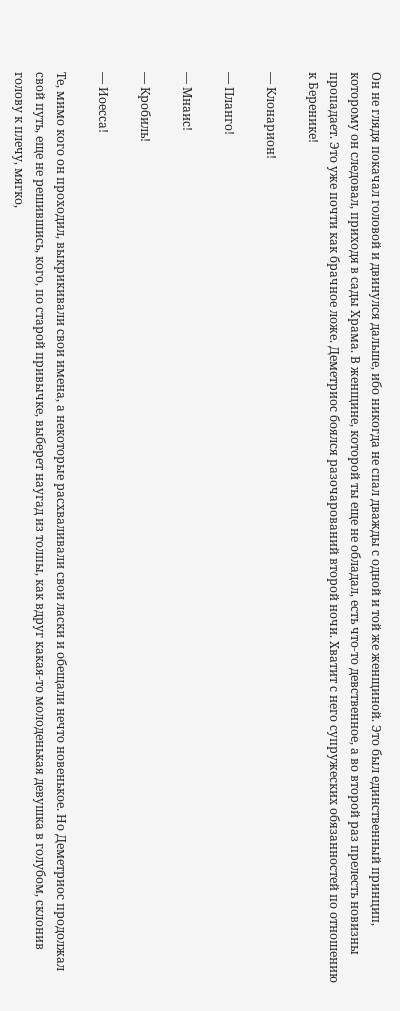Он не глядя покачал головой и двинулся дальше, ибо никогда не спал дважды с одной и той же женщиной. Это был единственный принцип, которому он следовал, приходя в сады Храма. В женщине, которой ты еще не обладал, есть что-то девственное, а во второй раз прелесть новизны пропадает. Это уже почти как брачное ложе. Деметриос боялся разочарований второй ночи. Хватит с него супружеских обязанностей по отношению к Беренике!

— Клонарион!

— Планго!

— Мнаис!

— Кробиль!

— Иоесса!

Те, мимо кого он проходил, выкрикивали свои имена, а некоторые расхваливали свои ласки и обещали нечто новенькое. Но Деметриос продолжал свой путь, еще не решившись, кого, по старой привычке, выберет наугад из толпы, как вдруг какая-то молоденькая девушка в голубом, склонив голову к плечу, мягко,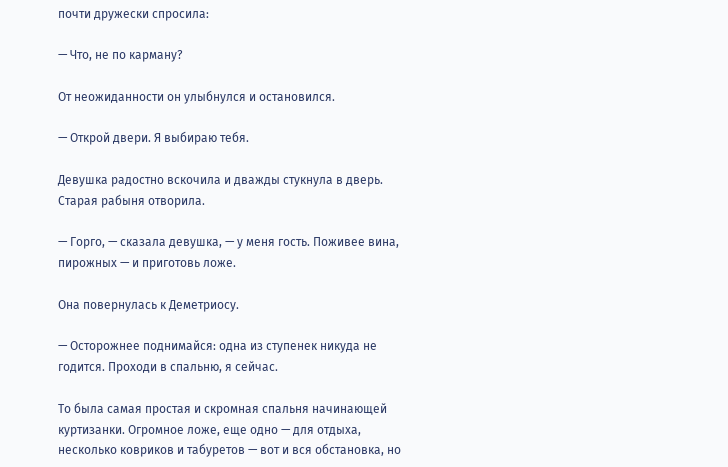почти дружески спросила:

— Что, не по карману?

От неожиданности он улыбнулся и остановился.

— Открой двери. Я выбираю тебя.

Девушка радостно вскочила и дважды стукнула в дверь. Старая рабыня отворила.

— Горго, — сказала девушка, — у меня гость. Поживее вина, пирожных — и приготовь ложе.

Она повернулась к Деметриосу.

— Осторожнее поднимайся: одна из ступенек никуда не годится. Проходи в спальню, я сейчас.

То была самая простая и скромная спальня начинающей куртизанки. Огромное ложе, еще одно — для отдыха, несколько ковриков и табуретов — вот и вся обстановка, но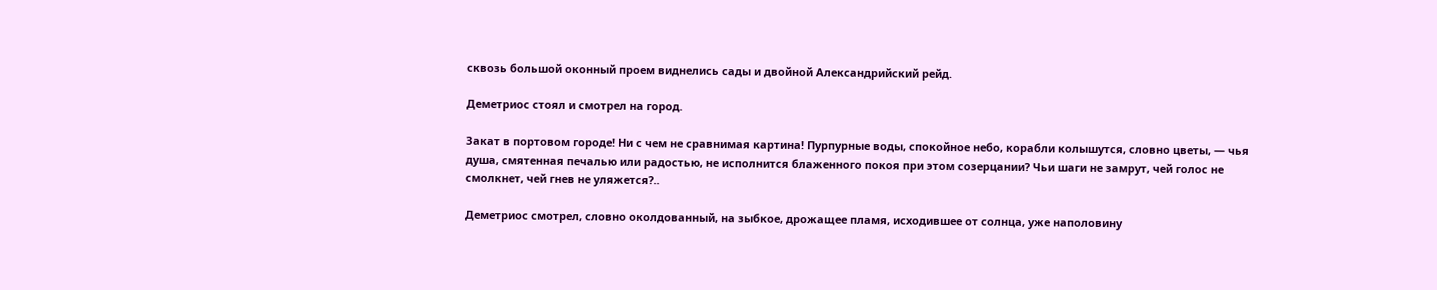сквозь большой оконный проем виднелись сады и двойной Александрийский рейд.

Деметриос стоял и смотрел на город.

Закат в портовом городе! Ни с чем не сравнимая картина! Пурпурные воды, спокойное небо, корабли колышутся, словно цветы, — чья душа, смятенная печалью или радостью, не исполнится блаженного покоя при этом созерцании? Чьи шаги не замрут, чей голос не смолкнет, чей гнев не уляжется?..

Деметриос смотрел, словно околдованный, на зыбкое, дрожащее пламя, исходившее от солнца, уже наполовину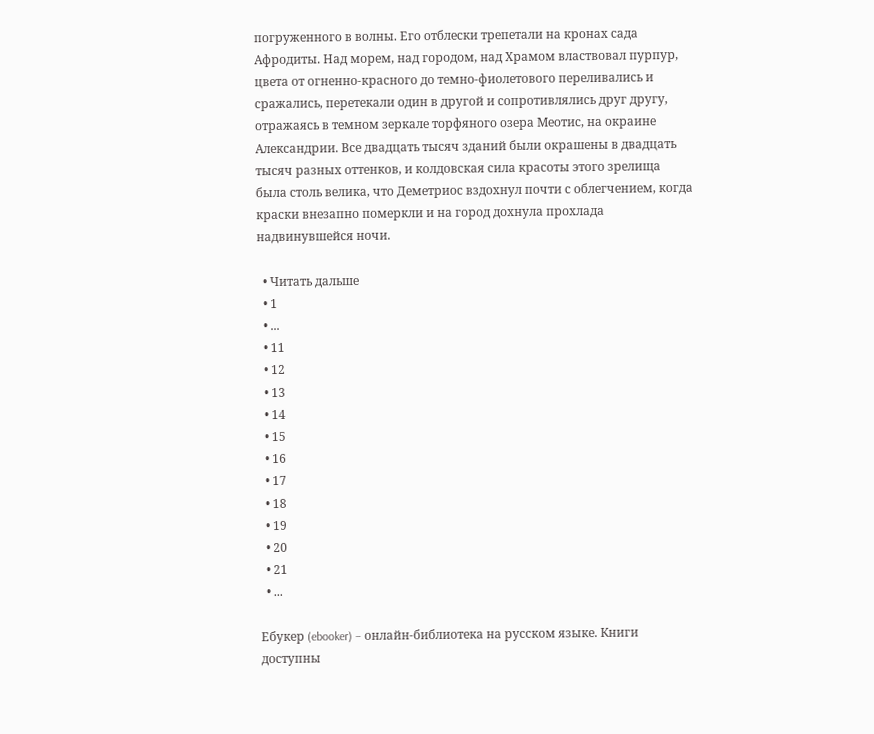погруженного в волны. Его отблески трепетали на кронах сада Афродиты. Над морем, над городом, над Храмом властвовал пурпур, цвета от огненно-красного до темно-фиолетового переливались и сражались, перетекали один в другой и сопротивлялись друг другу, отражаясь в темном зеркале торфяного озера Меотис, на окраине Александрии. Все двадцать тысяч зданий были окрашены в двадцать тысяч разных оттенков, и колдовская сила красоты этого зрелища была столь велика, что Деметриос вздохнул почти с облегчением, когда краски внезапно померкли и на город дохнула прохлада надвинувшейся ночи.

  • Читать дальше
  • 1
  • ...
  • 11
  • 12
  • 13
  • 14
  • 15
  • 16
  • 17
  • 18
  • 19
  • 20
  • 21
  • ...

Ебукер (ebooker) – онлайн-библиотека на русском языке. Книги доступны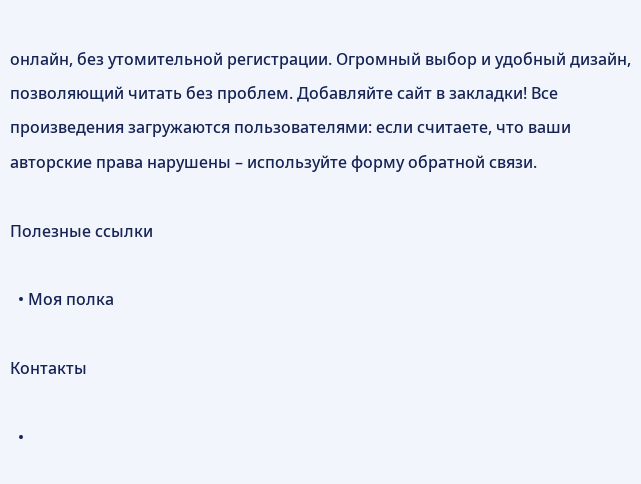онлайн, без утомительной регистрации. Огромный выбор и удобный дизайн, позволяющий читать без проблем. Добавляйте сайт в закладки! Все произведения загружаются пользователями: если считаете, что ваши авторские права нарушены – используйте форму обратной связи.

Полезные ссылки

  • Моя полка

Контакты

  •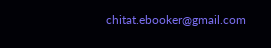chitat.ebooker@gmail.com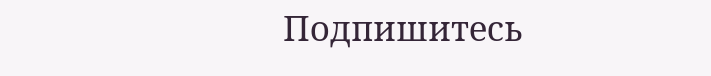Подпишитесь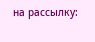на рассылку: